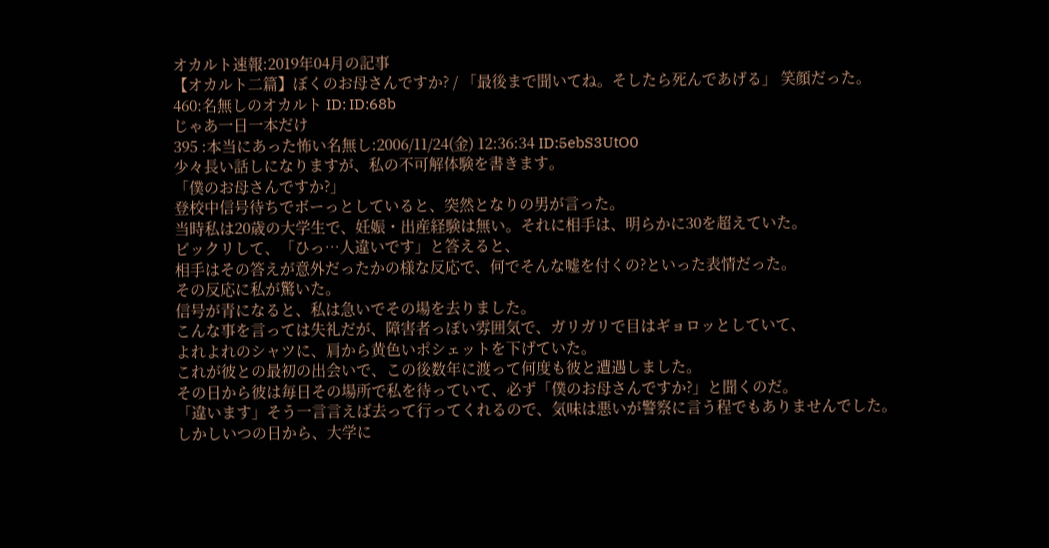オカルト速報:2019年04月の記事
【オカルト二篇】ぼくのお母さんですか? / 「最後まで聞いてね。そしたら死んであげる」 笑顔だった。
460:名無しのオカルト ID: ID:68b
じゃあ一日一本だけ
395 :本当にあった怖い名無し:2006/11/24(金) 12:36:34 ID:5ebS3UtO0
少々長い話しになりますが、私の不可解体験を書きます。
「僕のお母さんですか?」
登校中信号待ちでボーっとしていると、突然となりの男が言った。
当時私は20歳の大学生で、妊娠・出産経験は無い。それに相手は、明らかに30を超えていた。
ビックリして、「ひっ…人違いです」と答えると、
相手はその答えが意外だったかの様な反応で、何でそんな嘘を付くの?といった表情だった。
その反応に私が驚いた。
信号が青になると、私は急いでその場を去りました。
こんな事を言っては失礼だが、障害者っぽい雰囲気で、ガリガリで目はギョロッとしていて、
よれよれのシャツに、肩から黄色いポシェットを下げていた。
これが彼との最初の出会いで、この後数年に渡って何度も彼と遭遇しました。
その日から彼は毎日その場所で私を待っていて、必ず「僕のお母さんですか?」と聞くのだ。
「違います」そう一言言えば去って行ってくれるので、気味は悪いが警察に言う程でもありませんでした。
しかしいつの日から、大学に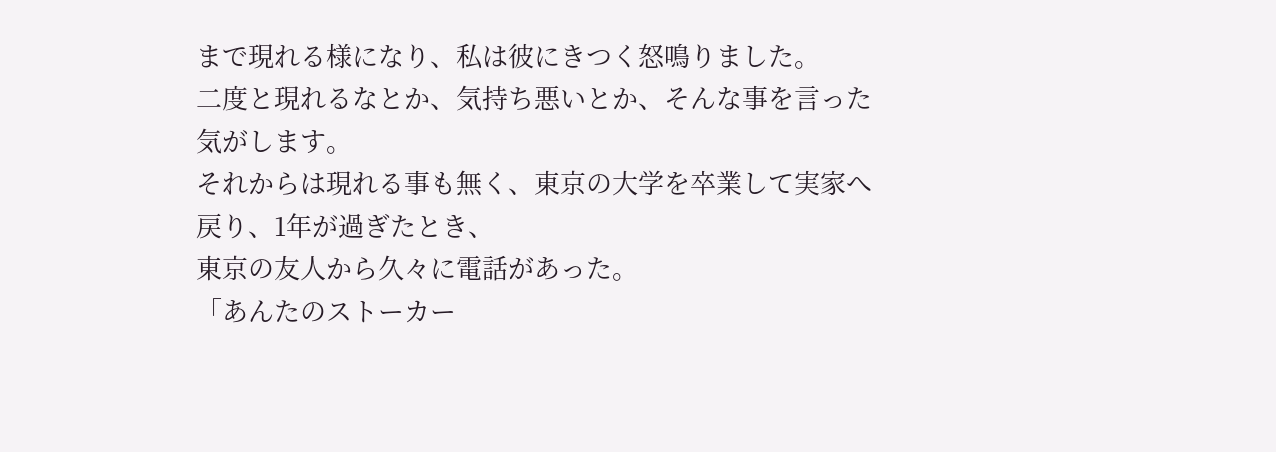まで現れる様になり、私は彼にきつく怒鳴りました。
二度と現れるなとか、気持ち悪いとか、そんな事を言った気がします。
それからは現れる事も無く、東京の大学を卒業して実家へ戻り、1年が過ぎたとき、
東京の友人から久々に電話があった。
「あんたのストーカー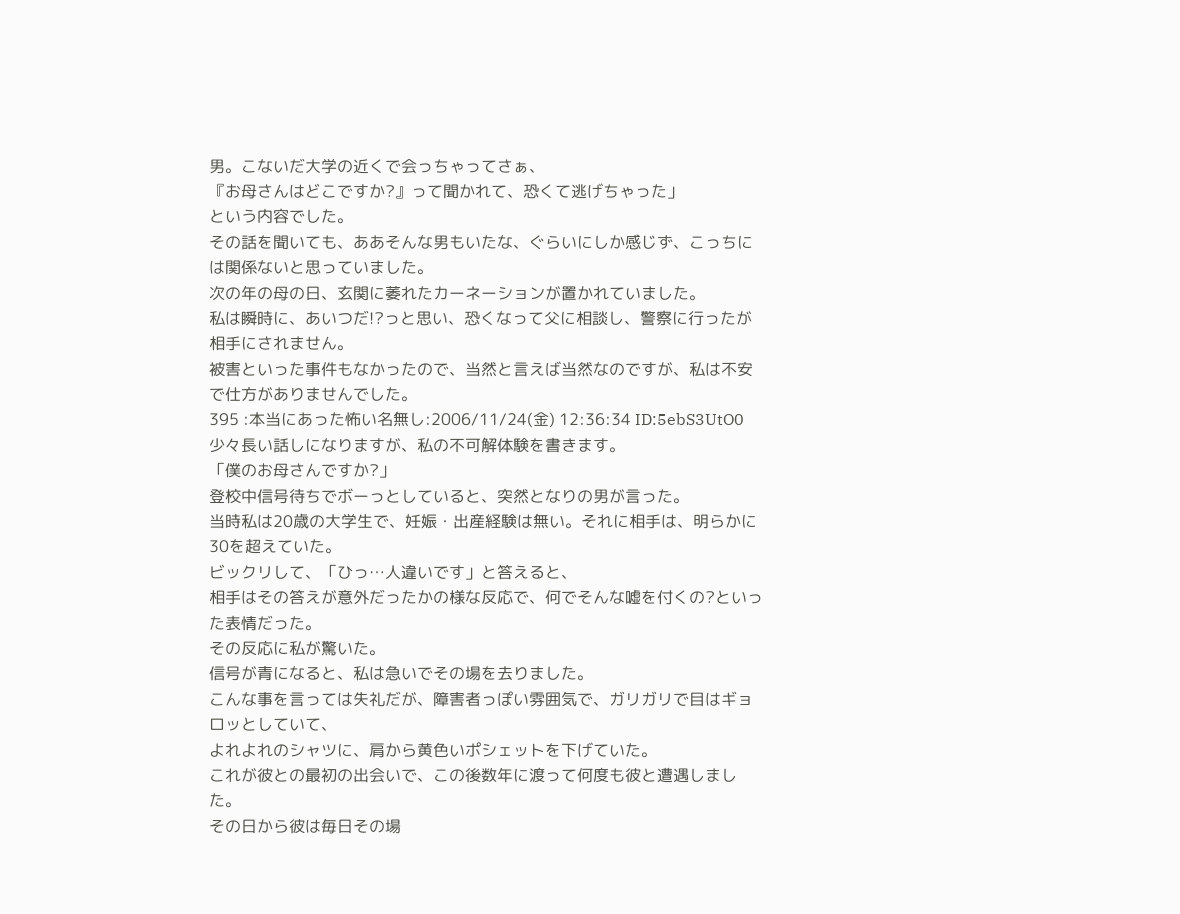男。こないだ大学の近くで会っちゃってさぁ、
『お母さんはどこですか?』って聞かれて、恐くて逃げちゃった」
という内容でした。
その話を聞いても、ああそんな男もいたな、ぐらいにしか感じず、こっちには関係ないと思っていました。
次の年の母の日、玄関に萎れたカーネーションが置かれていました。
私は瞬時に、あいつだ!?っと思い、恐くなって父に相談し、警察に行ったが相手にされません。
被害といった事件もなかったので、当然と言えば当然なのですが、私は不安で仕方がありませんでした。
395 :本当にあった怖い名無し:2006/11/24(金) 12:36:34 ID:5ebS3UtO0
少々長い話しになりますが、私の不可解体験を書きます。
「僕のお母さんですか?」
登校中信号待ちでボーっとしていると、突然となりの男が言った。
当時私は20歳の大学生で、妊娠・出産経験は無い。それに相手は、明らかに30を超えていた。
ビックリして、「ひっ…人違いです」と答えると、
相手はその答えが意外だったかの様な反応で、何でそんな嘘を付くの?といった表情だった。
その反応に私が驚いた。
信号が青になると、私は急いでその場を去りました。
こんな事を言っては失礼だが、障害者っぽい雰囲気で、ガリガリで目はギョロッとしていて、
よれよれのシャツに、肩から黄色いポシェットを下げていた。
これが彼との最初の出会いで、この後数年に渡って何度も彼と遭遇しました。
その日から彼は毎日その場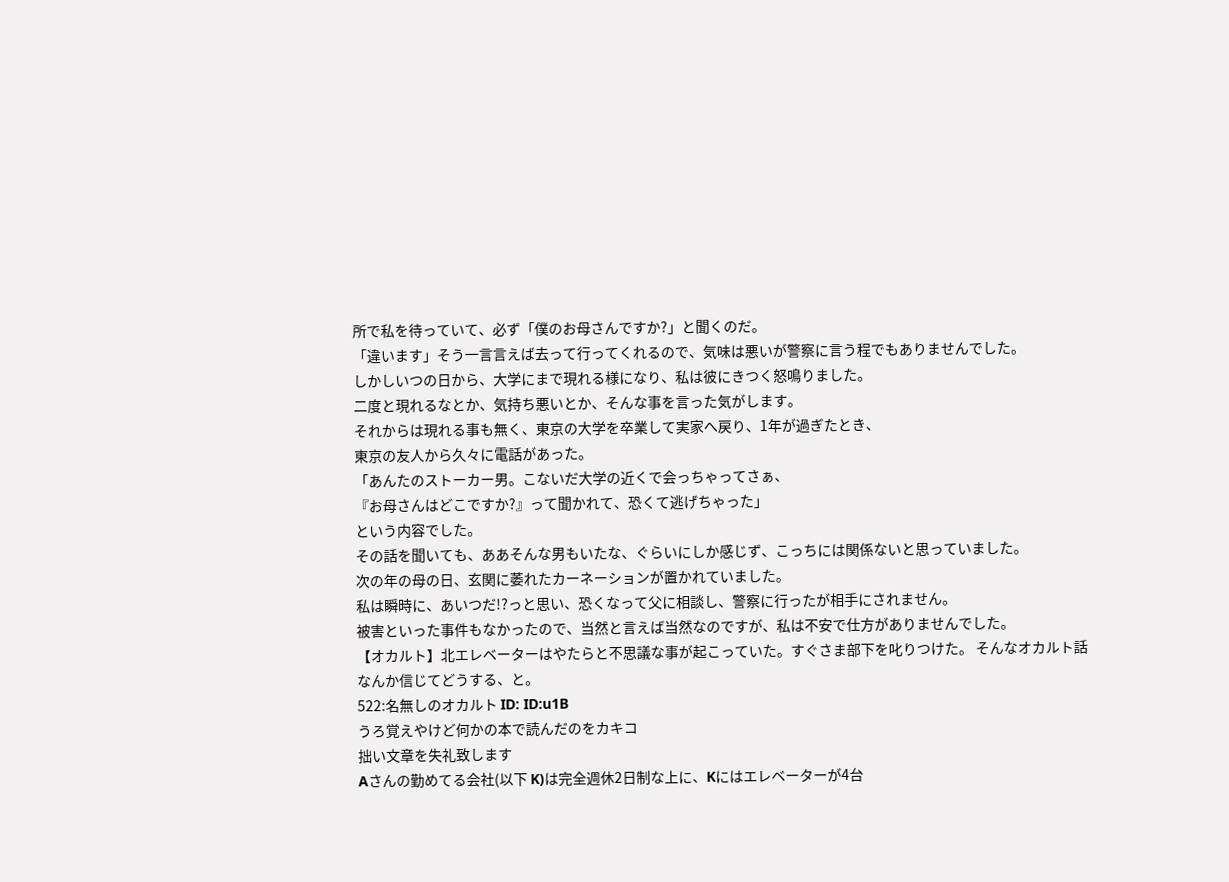所で私を待っていて、必ず「僕のお母さんですか?」と聞くのだ。
「違います」そう一言言えば去って行ってくれるので、気味は悪いが警察に言う程でもありませんでした。
しかしいつの日から、大学にまで現れる様になり、私は彼にきつく怒鳴りました。
二度と現れるなとか、気持ち悪いとか、そんな事を言った気がします。
それからは現れる事も無く、東京の大学を卒業して実家へ戻り、1年が過ぎたとき、
東京の友人から久々に電話があった。
「あんたのストーカー男。こないだ大学の近くで会っちゃってさぁ、
『お母さんはどこですか?』って聞かれて、恐くて逃げちゃった」
という内容でした。
その話を聞いても、ああそんな男もいたな、ぐらいにしか感じず、こっちには関係ないと思っていました。
次の年の母の日、玄関に萎れたカーネーションが置かれていました。
私は瞬時に、あいつだ!?っと思い、恐くなって父に相談し、警察に行ったが相手にされません。
被害といった事件もなかったので、当然と言えば当然なのですが、私は不安で仕方がありませんでした。
【オカルト】北エレベーターはやたらと不思議な事が起こっていた。すぐさま部下を叱りつけた。 そんなオカルト話なんか信じてどうする、と。
522:名無しのオカルト ID: ID:u1B
うろ覚えやけど何かの本で読んだのをカキコ
拙い文章を失礼致します
Aさんの勤めてる会社(以下 K)は完全週休2日制な上に、Kにはエレベーターが4台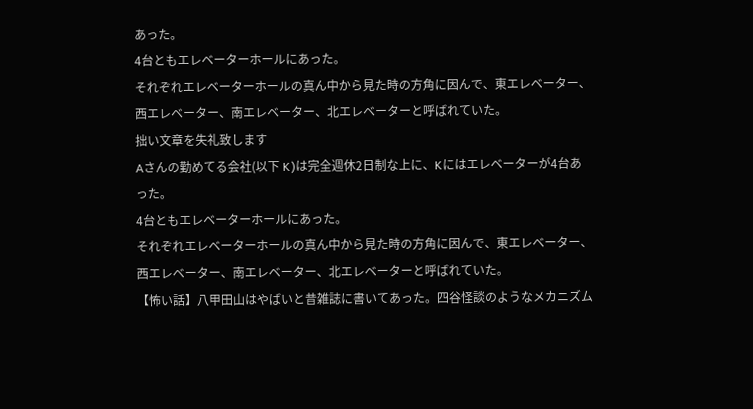あった。
4台ともエレベーターホールにあった。
それぞれエレベーターホールの真ん中から見た時の方角に因んで、東エレベーター、西エレベーター、南エレベーター、北エレベーターと呼ばれていた。
拙い文章を失礼致します
Aさんの勤めてる会社(以下 K)は完全週休2日制な上に、Kにはエレベーターが4台あった。
4台ともエレベーターホールにあった。
それぞれエレベーターホールの真ん中から見た時の方角に因んで、東エレベーター、西エレベーター、南エレベーター、北エレベーターと呼ばれていた。
【怖い話】八甲田山はやばいと昔雑誌に書いてあった。四谷怪談のようなメカニズム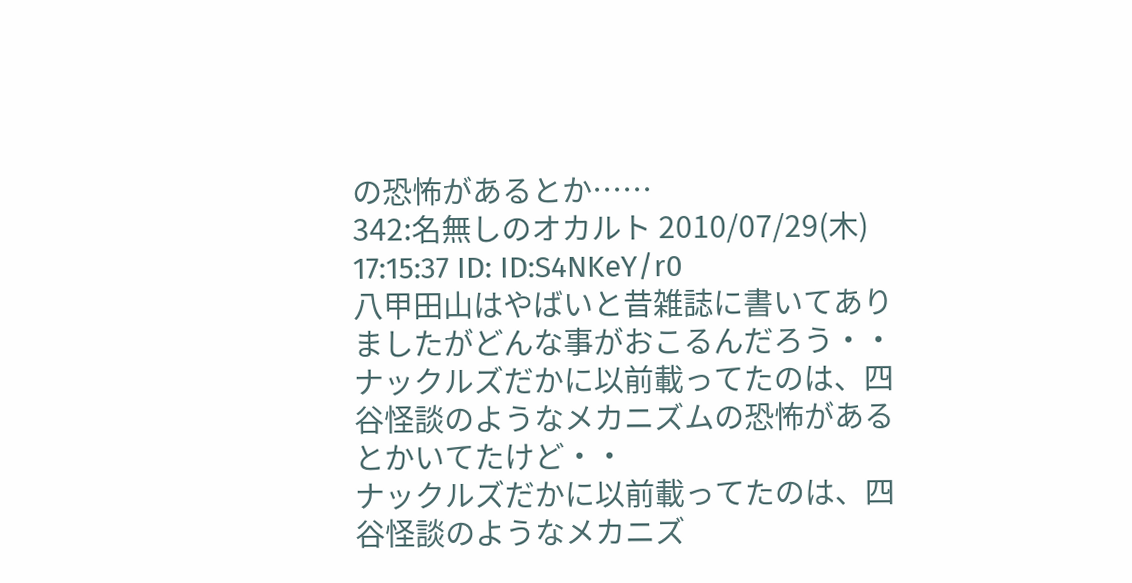の恐怖があるとか……
342:名無しのオカルト 2010/07/29(木) 17:15:37 ID: ID:S4NKeY/r0
八甲田山はやばいと昔雑誌に書いてありましたがどんな事がおこるんだろう・・
ナックルズだかに以前載ってたのは、四谷怪談のようなメカニズムの恐怖があるとかいてたけど・・
ナックルズだかに以前載ってたのは、四谷怪談のようなメカニズ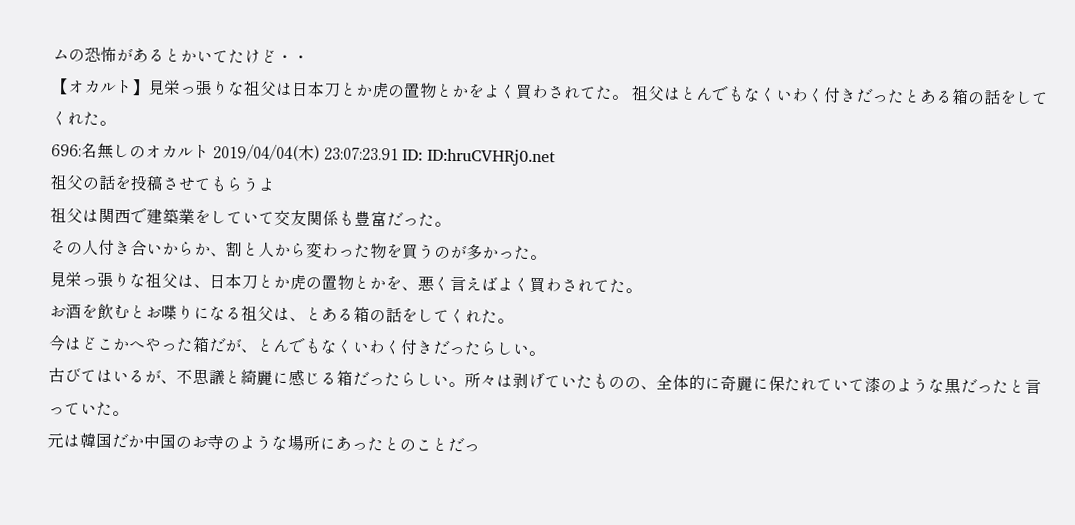ムの恐怖があるとかいてたけど・・
【オカルト】見栄っ張りな祖父は日本刀とか虎の置物とかをよく買わされてた。 祖父はとんでもなくいわく付きだったとある箱の話をしてくれた。
696:名無しのオカルト 2019/04/04(木) 23:07:23.91 ID: ID:hruCVHRj0.net
祖父の話を投稿させてもらうよ
祖父は関西で建築業をしていて交友関係も豊富だった。
その人付き合いからか、割と人から変わった物を買うのが多かった。
見栄っ張りな祖父は、日本刀とか虎の置物とかを、悪く言えばよく買わされてた。
お酒を飲むとお喋りになる祖父は、とある箱の話をしてくれた。
今はどこかへやった箱だが、とんでもなくいわく付きだったらしい。
古びてはいるが、不思議と綺麗に感じる箱だったらしい。所々は剥げていたものの、全体的に奇麗に保たれていて漆のような黒だったと言っていた。
元は韓国だか中国のお寺のような場所にあったとのことだっ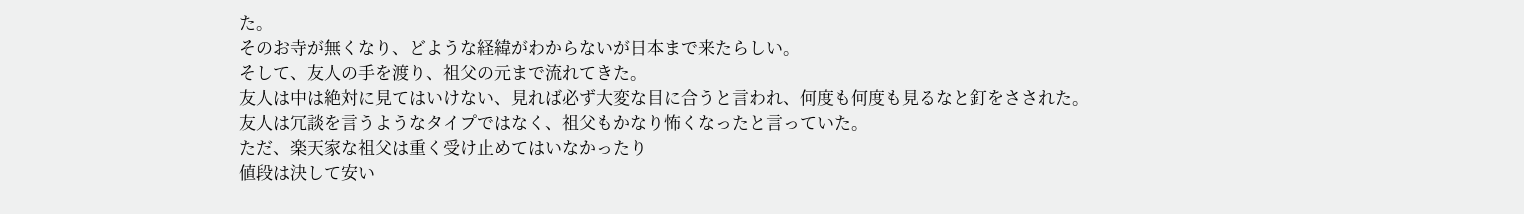た。
そのお寺が無くなり、どような経緯がわからないが日本まで来たらしい。
そして、友人の手を渡り、祖父の元まで流れてきた。
友人は中は絶対に見てはいけない、見れば必ず大変な目に合うと言われ、何度も何度も見るなと釘をさされた。
友人は冗談を言うようなタイプではなく、祖父もかなり怖くなったと言っていた。
ただ、楽天家な祖父は重く受け止めてはいなかったり
値段は決して安い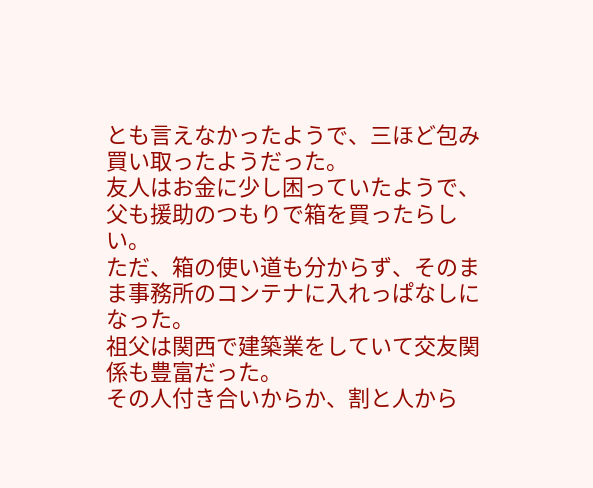とも言えなかったようで、三ほど包み買い取ったようだった。
友人はお金に少し困っていたようで、父も援助のつもりで箱を買ったらしい。
ただ、箱の使い道も分からず、そのまま事務所のコンテナに入れっぱなしになった。
祖父は関西で建築業をしていて交友関係も豊富だった。
その人付き合いからか、割と人から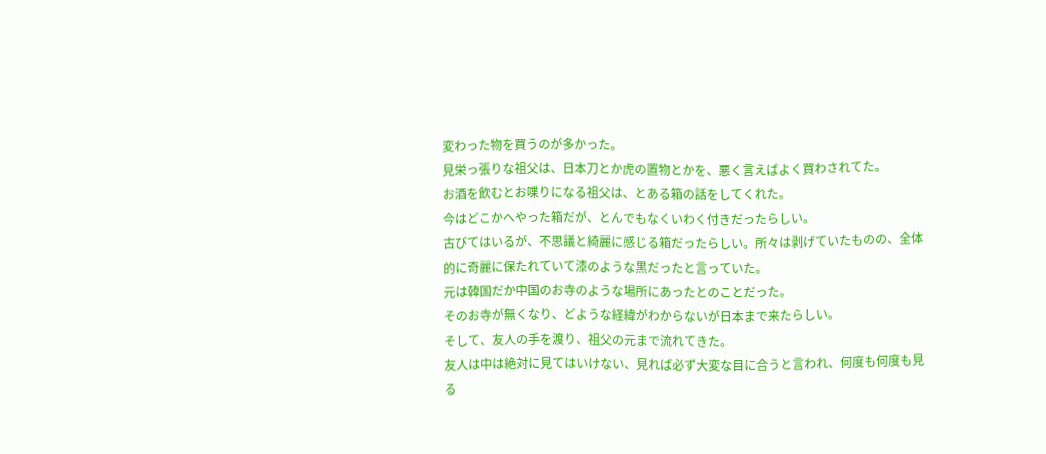変わった物を買うのが多かった。
見栄っ張りな祖父は、日本刀とか虎の置物とかを、悪く言えばよく買わされてた。
お酒を飲むとお喋りになる祖父は、とある箱の話をしてくれた。
今はどこかへやった箱だが、とんでもなくいわく付きだったらしい。
古びてはいるが、不思議と綺麗に感じる箱だったらしい。所々は剥げていたものの、全体的に奇麗に保たれていて漆のような黒だったと言っていた。
元は韓国だか中国のお寺のような場所にあったとのことだった。
そのお寺が無くなり、どような経緯がわからないが日本まで来たらしい。
そして、友人の手を渡り、祖父の元まで流れてきた。
友人は中は絶対に見てはいけない、見れば必ず大変な目に合うと言われ、何度も何度も見る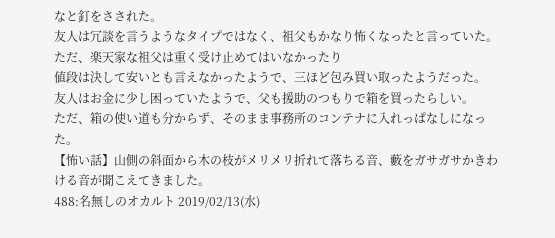なと釘をさされた。
友人は冗談を言うようなタイプではなく、祖父もかなり怖くなったと言っていた。
ただ、楽天家な祖父は重く受け止めてはいなかったり
値段は決して安いとも言えなかったようで、三ほど包み買い取ったようだった。
友人はお金に少し困っていたようで、父も援助のつもりで箱を買ったらしい。
ただ、箱の使い道も分からず、そのまま事務所のコンテナに入れっぱなしになった。
【怖い話】山側の斜面から木の枝がメリメリ折れて落ちる音、藪をガサガサかきわける音が聞こえてきました。
488:名無しのオカルト 2019/02/13(水)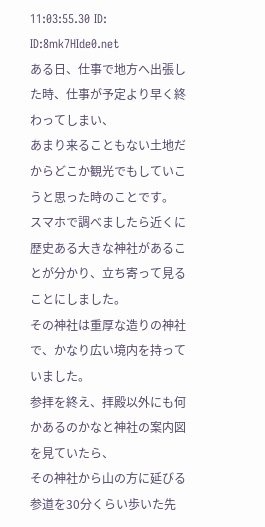11:03:55.30 ID: ID:8mk7HIde0.net
ある日、仕事で地方へ出張した時、仕事が予定より早く終わってしまい、
あまり来ることもない土地だからどこか観光でもしていこうと思った時のことです。
スマホで調べましたら近くに歴史ある大きな神社があることが分かり、立ち寄って見ることにしました。
その神社は重厚な造りの神社で、かなり広い境内を持っていました。
参拝を終え、拝殿以外にも何かあるのかなと神社の案内図を見ていたら、
その神社から山の方に延びる参道を30分くらい歩いた先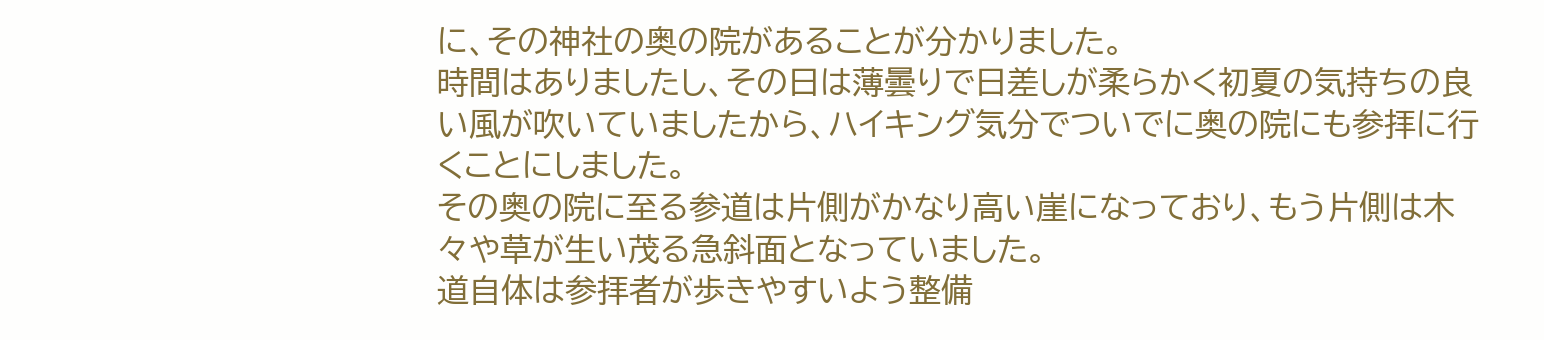に、その神社の奥の院があることが分かりました。
時間はありましたし、その日は薄曇りで日差しが柔らかく初夏の気持ちの良い風が吹いていましたから、ハイキング気分でついでに奥の院にも参拝に行くことにしました。
その奥の院に至る参道は片側がかなり高い崖になっており、もう片側は木々や草が生い茂る急斜面となっていました。
道自体は参拝者が歩きやすいよう整備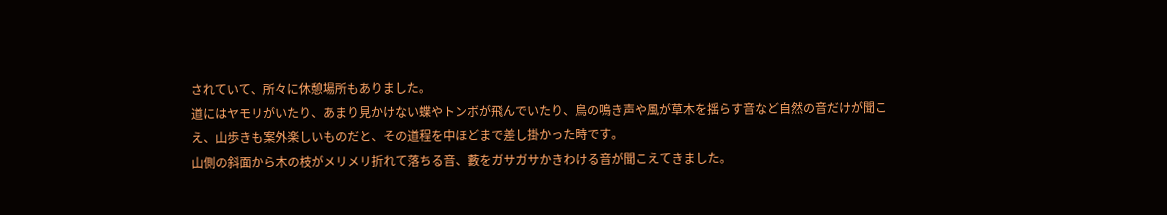されていて、所々に休憩場所もありました。
道にはヤモリがいたり、あまり見かけない蝶やトンボが飛んでいたり、鳥の鳴き声や風が草木を揺らす音など自然の音だけが聞こえ、山歩きも案外楽しいものだと、その道程を中ほどまで差し掛かった時です。
山側の斜面から木の枝がメリメリ折れて落ちる音、藪をガサガサかきわける音が聞こえてきました。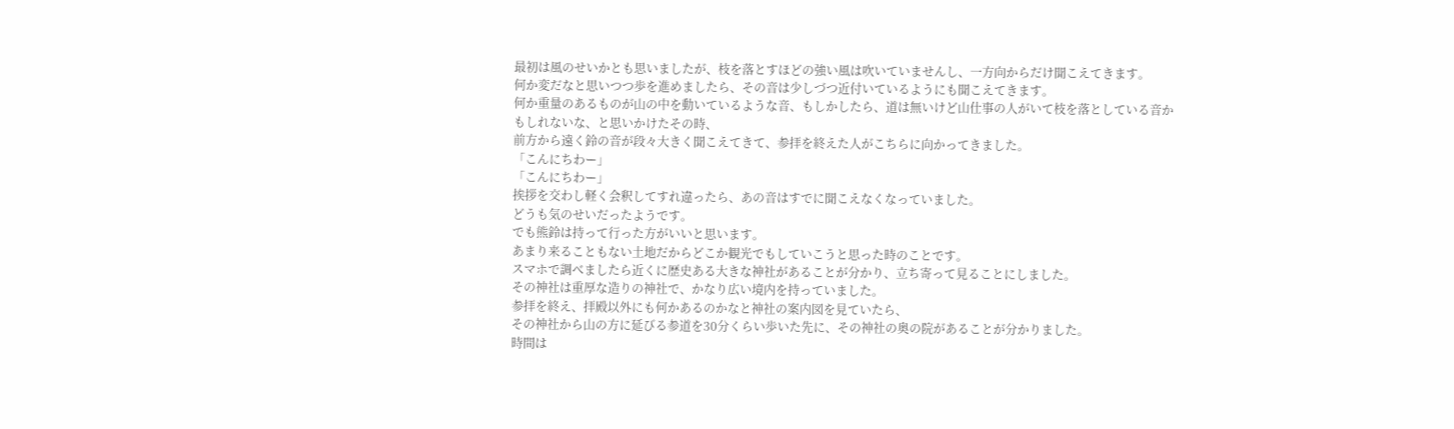最初は風のせいかとも思いましたが、枝を落とすほどの強い風は吹いていませんし、一方向からだけ聞こえてきます。
何か変だなと思いつつ歩を進めましたら、その音は少しづつ近付いているようにも聞こえてきます。
何か重量のあるものが山の中を動いているような音、もしかしたら、道は無いけど山仕事の人がいて枝を落としている音かもしれないな、と思いかけたその時、
前方から遠く鈴の音が段々大きく聞こえてきて、参拝を終えた人がこちらに向かってきました。
「こんにちわー」
「こんにちわー」
挨拶を交わし軽く会釈してすれ違ったら、あの音はすでに聞こえなくなっていました。
どうも気のせいだったようです。
でも熊鈴は持って行った方がいいと思います。
あまり来ることもない土地だからどこか観光でもしていこうと思った時のことです。
スマホで調べましたら近くに歴史ある大きな神社があることが分かり、立ち寄って見ることにしました。
その神社は重厚な造りの神社で、かなり広い境内を持っていました。
参拝を終え、拝殿以外にも何かあるのかなと神社の案内図を見ていたら、
その神社から山の方に延びる参道を30分くらい歩いた先に、その神社の奥の院があることが分かりました。
時間は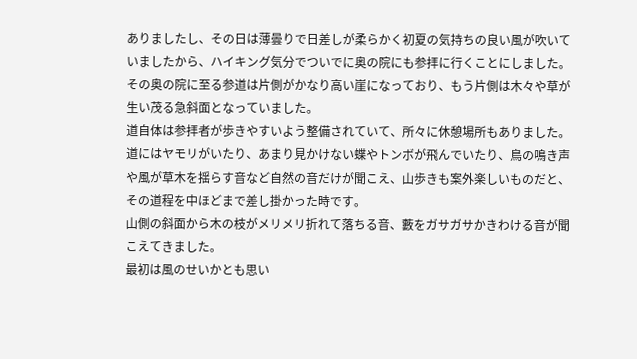ありましたし、その日は薄曇りで日差しが柔らかく初夏の気持ちの良い風が吹いていましたから、ハイキング気分でついでに奥の院にも参拝に行くことにしました。
その奥の院に至る参道は片側がかなり高い崖になっており、もう片側は木々や草が生い茂る急斜面となっていました。
道自体は参拝者が歩きやすいよう整備されていて、所々に休憩場所もありました。
道にはヤモリがいたり、あまり見かけない蝶やトンボが飛んでいたり、鳥の鳴き声や風が草木を揺らす音など自然の音だけが聞こえ、山歩きも案外楽しいものだと、その道程を中ほどまで差し掛かった時です。
山側の斜面から木の枝がメリメリ折れて落ちる音、藪をガサガサかきわける音が聞こえてきました。
最初は風のせいかとも思い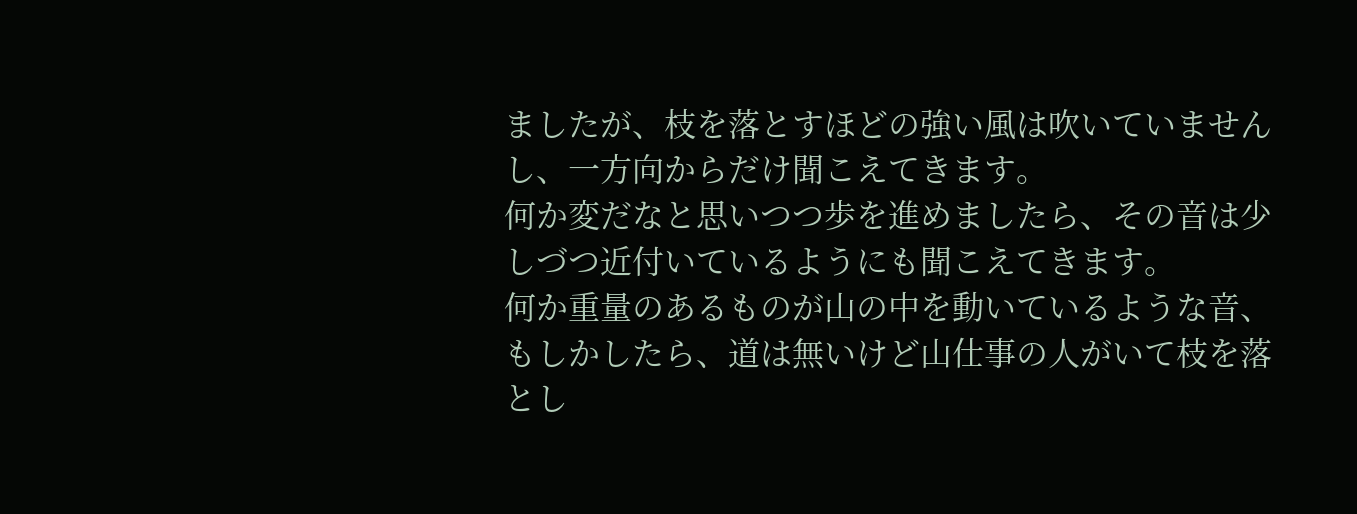ましたが、枝を落とすほどの強い風は吹いていませんし、一方向からだけ聞こえてきます。
何か変だなと思いつつ歩を進めましたら、その音は少しづつ近付いているようにも聞こえてきます。
何か重量のあるものが山の中を動いているような音、もしかしたら、道は無いけど山仕事の人がいて枝を落とし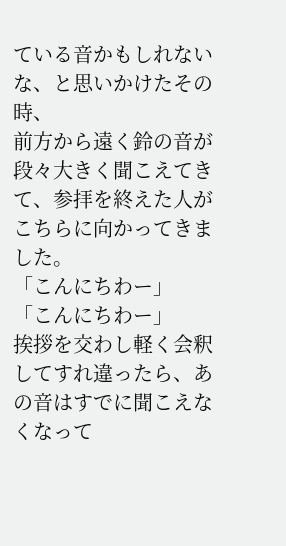ている音かもしれないな、と思いかけたその時、
前方から遠く鈴の音が段々大きく聞こえてきて、参拝を終えた人がこちらに向かってきました。
「こんにちわー」
「こんにちわー」
挨拶を交わし軽く会釈してすれ違ったら、あの音はすでに聞こえなくなって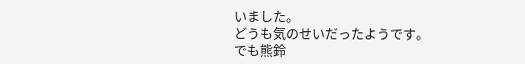いました。
どうも気のせいだったようです。
でも熊鈴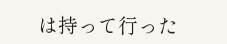は持って行った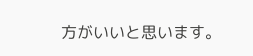方がいいと思います。